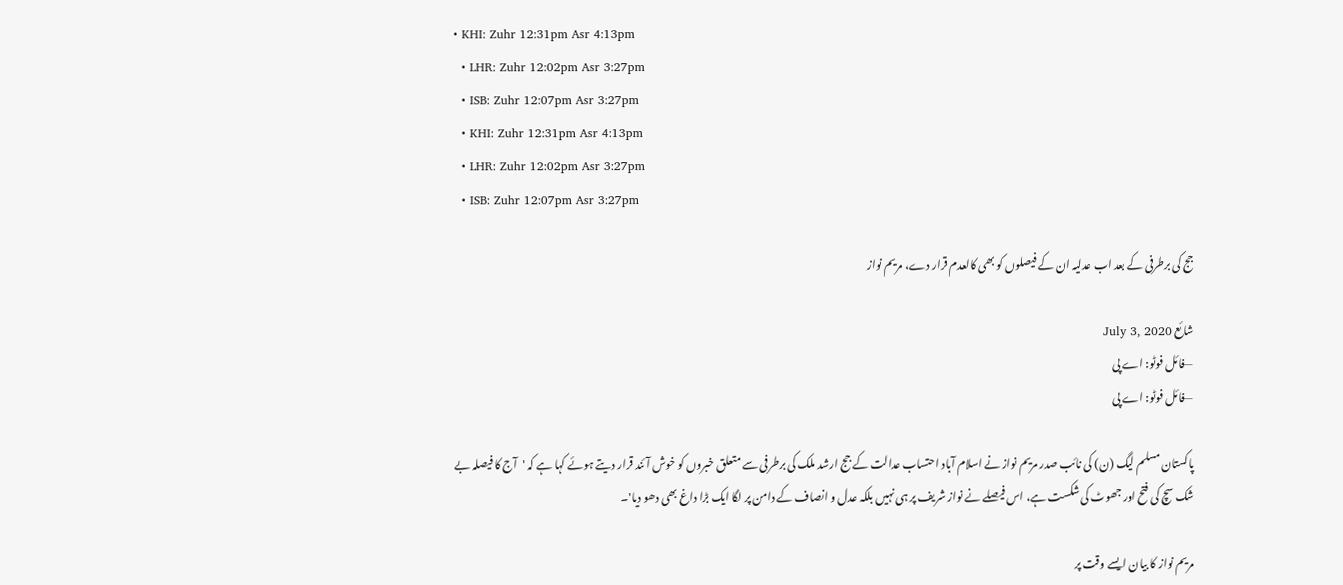• KHI: Zuhr 12:31pm Asr 4:13pm
  • LHR: Zuhr 12:02pm Asr 3:27pm
  • ISB: Zuhr 12:07pm Asr 3:27pm
  • KHI: Zuhr 12:31pm Asr 4:13pm
  • LHR: Zuhr 12:02pm Asr 3:27pm
  • ISB: Zuhr 12:07pm Asr 3:27pm

جج کی برطرفی کے بعد اب عدلیہ ان کے فیصلوں کو بھی کالعدم قرار دے، مریم نواز

شائع July 3, 2020
—فائل فوٹو: اے پی
—فائل فوٹو: اے پی

پاکستان مسلم لیگ (ن) کی نائب صدر مریم نواز نے اسلام آباد احتساب عدالت کے جج ارشد ملک کی برطرفی سے متعلق خبروں کو خوش آئند قرار دیتے ہوئے کہا ہے کہ 'آج کا فیصلہ بے شک سچ کی فتح اور جھوٹ کی شکست ہے، اس فیصلے نے نواز شریف پر ہی نہیں بلکہ عدل و انصاف کے دامن پر لگا ایک بڑا داغ بھی دھو دیا'۔

مریم نواز کا بیان ایسے وقت پر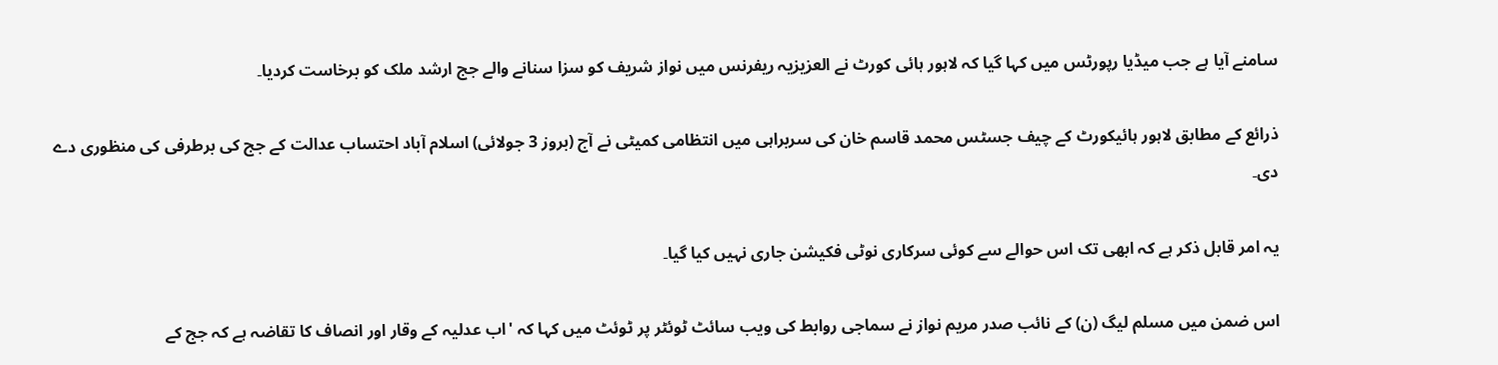سامنے آیا ہے جب میڈیا رپورٹس میں کہا گیا کہ لاہور ہائی کورٹ نے العزیزیہ ریفرنس میں نواز شریف کو سزا سنانے والے جج ارشد ملک کو برخاست کردیا۔

ذرائع کے مطابق لاہور ہائیکورٹ کے چیف جسٹس محمد قاسم خان کی سربراہی میں انتظامی کمیٹی نے آج (بروز 3 جولائی) اسلام آباد احتساب عدالت کے جج کی برطرفی کی منظوری دے دی۔

یہ امر قابل ذکر ہے کہ ابھی تک اس حوالے سے کوئی سرکاری نوٹی فکیشن جاری نہیں کیا گیا۔

اس ضمن میں مسلم لیگ (ن) کے نائب صدر مریم نواز نے سماجی روابط کی ویب سائٹ ٹوئٹر پر ٹوئٹ میں کہا کہ 'اب عدلیہ کے وقار اور انصاف کا تقاضہ ہے کہ جج کے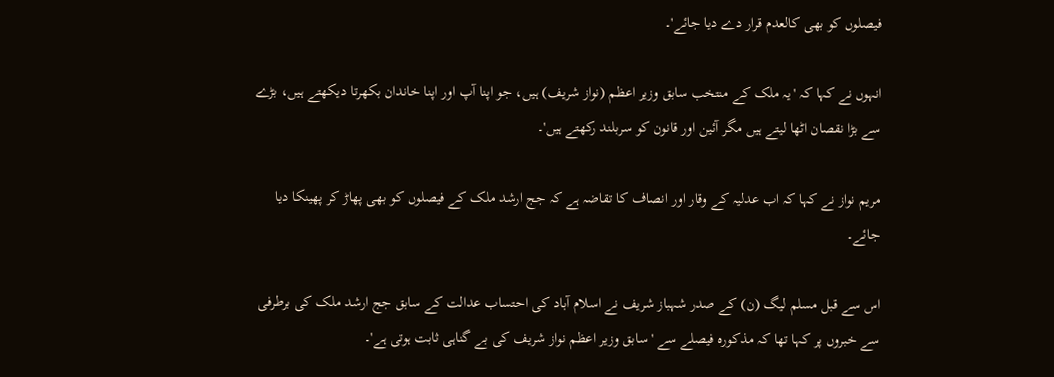فیصلوں کو بھی کالعدم قرار دے دیا جائے'۔

انہوں نے کہا کہ 'یہ ملک کے منتخب سابق وزیر اعظم (نواز شریف) ہیں، جو اپنا آپ اور اپنا خاندان بکھرتا دیکھتے ہیں، بڑے سے بڑا نقصان اٹھا لیتے ہیں مگر آئین اور قانون کو سربلند رکھتے ہیں'۔

مریم نواز نے کہا کہ اب عدلیہ کے وقار اور انصاف کا تقاضہ ہے کہ جج ارشد ملک کے فیصلوں کو بھی پھاڑ کر پھینکا دیا جائے۔

اس سے قبل مسلم لیگ (ن) کے صدر شہباز شریف نے اسلام آباد کی احتساب عدالت کے سابق جج ارشد ملک کی برطرفی سے خبروں پر کہا تھا کہ مذکورہ فیصلے سے 'سابق وزیر اعظم نواز شریف کی بے گناہی ثابت ہوتی ہے'۔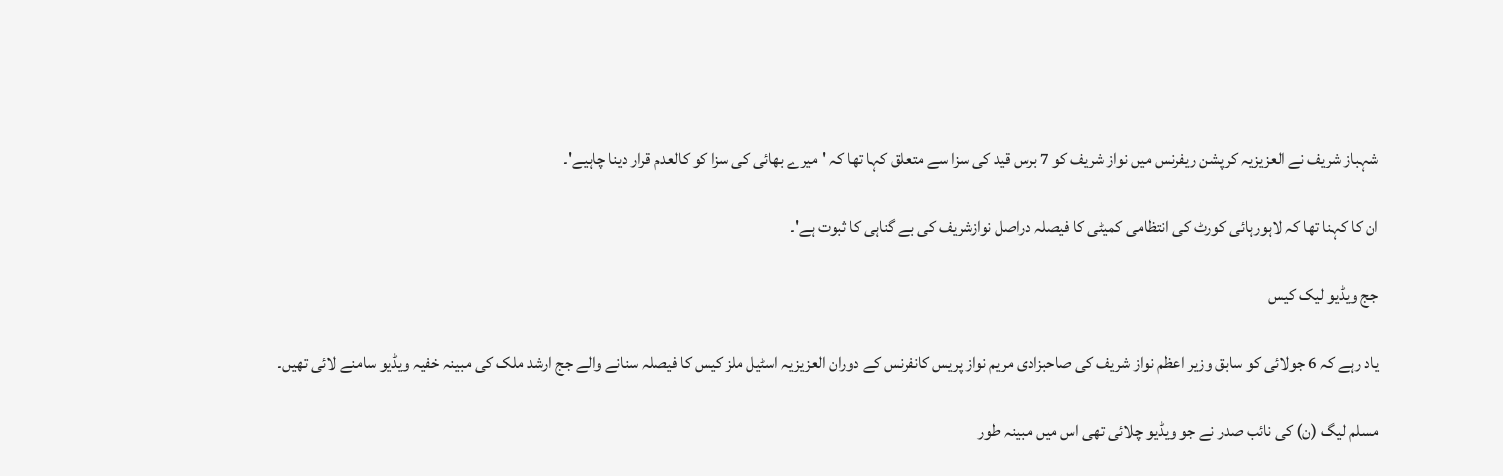شہباز شریف نے العزیزیہ کرپشن ریفرنس میں نواز شریف کو 7 برس قید کی سزا سے متعلق کہا تھا کہ 'میرے بھائی کی سزا کو کالعدم قرار دینا چاہیے'۔

ان کا کہنا تھا کہ لاہورہائی کورٹ کی انتظامی کمیٹی کا فیصلہ دراصل نوازشریف کی بے گناہی کا ثبوت ہے'۔

جج ویڈیو لیک کیس

یاد رہے کہ 6 جولائی کو سابق وزیر اعظم نواز شریف کی صاحبزادی مریم نواز پریس کانفرنس کے دوران العزیزیہ اسٹیل ملز کیس کا فیصلہ سنانے والے جج ارشد ملک کی مبینہ خفیہ ویڈیو سامنے لائی تھیں۔

مسلم لیگ (ن) کی نائب صدر نے جو ویڈیو چلائی تھی اس میں مبینہ طور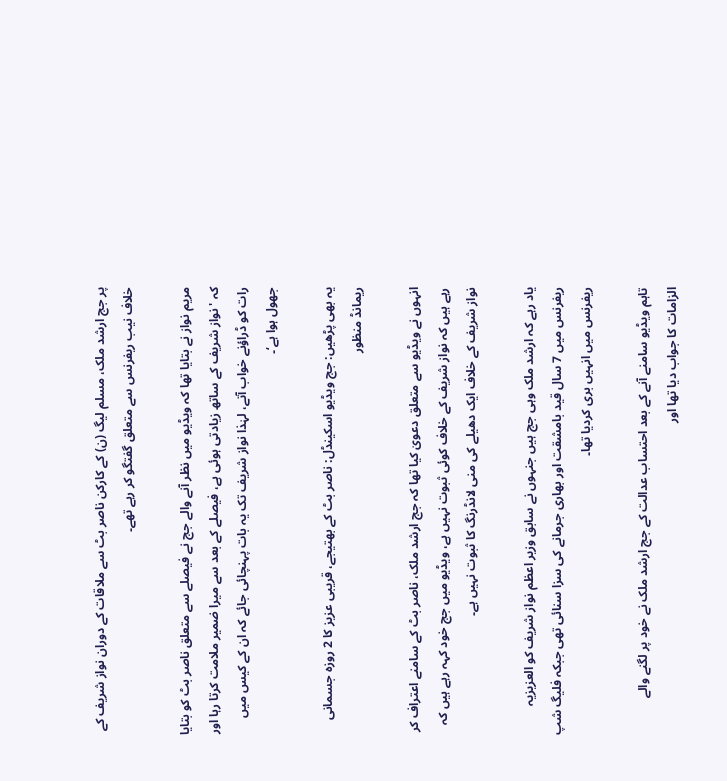پر جج ارشد ملک، مسلم لیگ (ن) کے کارکن ناصر بٹ سے ملاقات کے دوران نواز شریف کے خلاف نیب ریفرنس سے متعلق گفتگو کر رہے تھے۔

مریم نواز نے بتایا تھا کہ ویڈیو میں نظر آنے والے جج نے فیصلے سے متعلق ناصر بٹ کو بتایا کہ 'نواز شریف کے ساتھ زیادتی ہوئی ہے، فیصلے کے بعد سے میرا ضمیر ملامت کرتا رہا اور رات کو ڈراؤنے خواب آتے، لہٰذا نواز شریف تک یہ بات پہنچائی جائے کہ ان کے کیس میں جھول ہوا ہے‘۔

یہ بھی پڑھیں: جج ویڈیو اسکینڈل: ناصر بٹ کے بھتیجے، قریبی عزیز کا 2 روزہ جسمانی ریمانڈ منظور

انہوں نے ویڈیو سے متعلق دعویٰ کیا تھا کہ جج ارشد ملک، ناصر بٹ کے سامنے اعتراف کر رہے ہیں کہ نواز شریف کے خلاف کوئی ثبوت نہیں ہے، ویڈیو میں جج خود کہہ رہے ہیں کہ نواز شریف کے خلاف ایک دھیلے کی منی لانڈرنگ کا ثبوت نہیں ہے۔

یاد رہے کہ ارشد ملک وہی جج ہیں جنہوں نے سابق وزیر اعظم نواز شریف کو العزیزیہ ریفرنس میں 7 سال قید بامشقت اور بھاری جرمانے کی سزا سنائی تھی جبکہ فلیگ شپ ریفرنس میں انہیں بری کردیا تھا۔

تاہم ویڈیو سامنے آنے کے بعد احتساب عدالت کے جج ارشد ملک نے خود پر لگنے والے الزامات کا جواب دیا تھا اور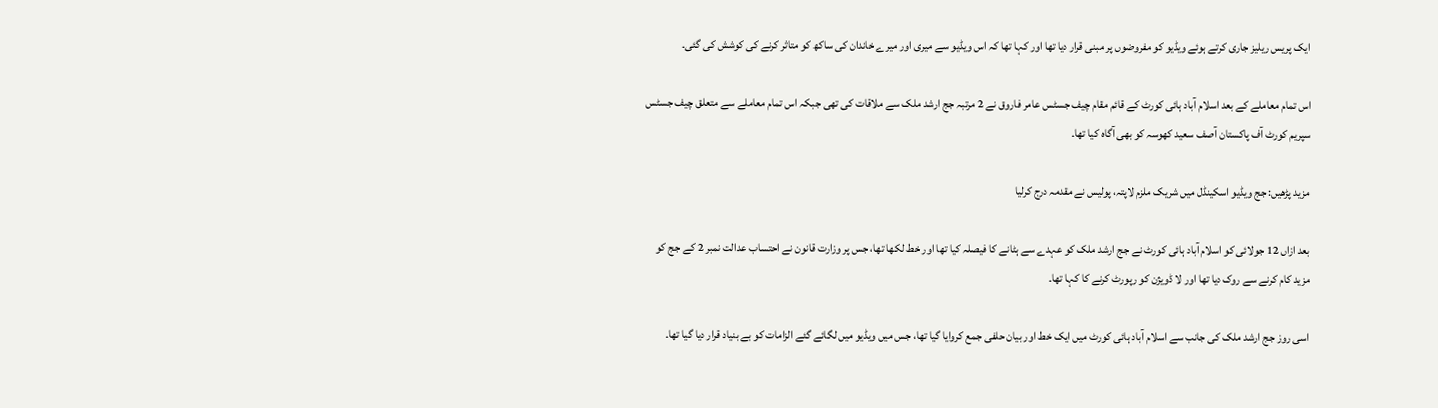ایک پریس ریلیز جاری کرتے ہوئے ویڈیو کو مفروضوں پر مبنی قرار دیا تھا اور کہا تھا کہ اس ویڈیو سے میری اور میرے خاندان کی ساکھ کو متاثر کرنے کی کوشش کی گئی۔

اس تمام معاملے کے بعد اسلام آباد ہائی کورٹ کے قائم مقام چیف جسٹس عامر فاروق نے 2 مرتبہ جج ارشد ملک سے ملاقات کی تھی جبکہ اس تمام معاملے سے متعلق چیف جسٹس سپریم کورٹ آف پاکستان آصف سعید کھوسہ کو بھی آگاہ کیا تھا۔

مزید پڑھیں: جج ویڈیو اسکینڈل میں شریک ملزم لاپتہ، پولیس نے مقدمہ درج کرلیا

بعد ازاں 12 جولائی کو اسلام آباد ہائی کورٹ نے جج ارشد ملک کو عہدے سے ہٹانے کا فیصلہ کیا تھا اور خط لکھا تھا، جس پر وزارت قانون نے احتساب عدالت نمبر 2 کے جج کو مزید کام کرنے سے روک دیا تھا اور لا ڈویژن کو رپورٹ کرنے کا کہا تھا۔

اسی روز جج ارشد ملک کی جانب سے اسلام آباد ہائی کورٹ میں ایک خط اور بیان حلفی جمع کروایا گیا تھا، جس میں ویڈیو میں لگائے گئے الزامات کو بے بنیاد قرار دیا گیا تھا۔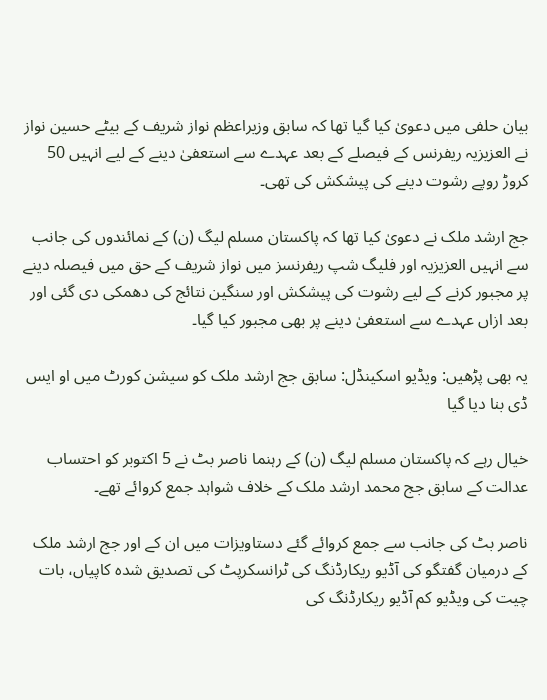بیان حلفی میں دعویٰ کیا گیا تھا کہ سابق وزیراعظم نواز شریف کے بیٹے حسین نواز نے العزیزیہ ریفرنس کے فیصلے کے بعد عہدے سے استعفیٰ دینے کے لیے انہیں 50 کروڑ روپے رشوت دینے کی پیشکش کی تھی۔

جج ارشد ملک نے دعویٰ کیا تھا کہ پاکستان مسلم لیگ (ن) کے نمائندوں کی جانب سے انہیں العزیزیہ اور فلیگ شپ ریفرنسز میں نواز شریف کے حق میں فیصلہ دینے پر مجبور کرنے کے لیے رشوت کی پیشکش اور سنگین نتائج کی دھمکی دی گئی اور بعد ازاں عہدے سے استعفیٰ دینے پر بھی مجبور کیا گیا۔

یہ بھی پڑھیں: ویڈیو اسکینڈل: سابق جج ارشد ملک کو سیشن کورٹ میں او ایس ڈی بنا دیا گیا

خیال رہے کہ پاکستان مسلم لیگ (ن) کے رہنما ناصر بٹ نے 5 اکتوبر کو احتساب عدالت کے سابق جج محمد ارشد ملک کے خلاف شواہد جمع کروائے تھے۔

ناصر بٹ کی جانب سے جمع کروائے گئے دستاویزات میں ان کے اور جج ارشد ملک کے درمیان گفتگو کی آڈیو ریکارڈنگ کی ٹرانسکرپٹ کی تصدیق شدہ کاپیاں، بات چیت کی ویڈیو کم آڈیو ریکارڈنگ کی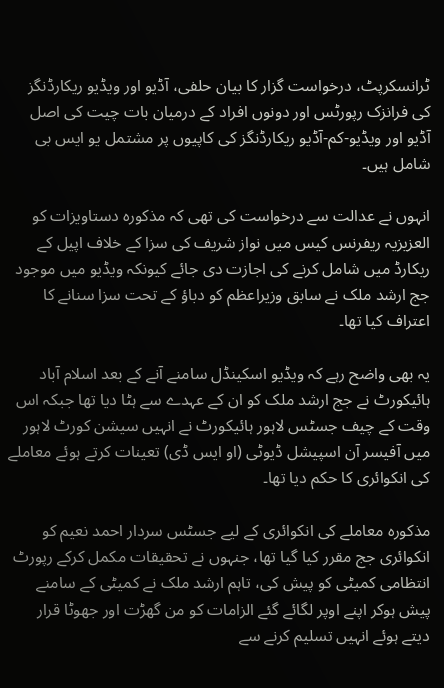ٹرانسکرپٹ، درخواست گزار کا بیان حلفی، آڈیو اور ویڈیو ریکارڈنگز کی فرانزک رپورٹس اور دونوں افراد کے درمیان بات چیت کی اصل آڈیو اور ویڈیو-کم-آڈیو ریکارڈنگز کی کاپیوں پر مشتمل یو ایس بی شامل ہیں۔

انہوں نے عدالت سے درخواست کی تھی کہ مذکورہ دستاویزات کو العزیزیہ ریفرنس کیس میں نواز شریف کی سزا کے خلاف اپیل کے ریکارڈ میں شامل کرنے کی اجازت دی جائے کیونکہ ویڈیو میں موجود جج ارشد ملک نے سابق وزیراعظم کو دباؤ کے تحت سزا سنانے کا اعتراف کیا تھا۔

یہ بھی واضح رہے کہ ویڈیو اسکینڈل سامنے آنے کے بعد اسلام آباد ہائیکورٹ نے جج ارشد ملک کو ان کے عہدے سے ہٹا دیا تھا جبکہ اس وقت کے چیف جسٹس لاہور ہائیکورٹ نے انہیں سیشن کورٹ لاہور میں آفیسر آن اسپیشل ڈیوٹی (او ایس ڈی) تعینات کرتے ہوئے معاملے کی انکوائری کا حکم دیا تھا۔

مذکورہ معاملے کی انکوائری کے لیے جسٹس سردار احمد نعیم کو انکوائری جج مقرر کیا گیا تھا، جنہوں نے تحقیقات مکمل کرکے رپورٹ انتظامی کمیٹی کو پیش کی، تاہم ارشد ملک نے کمیٹی کے سامنے پیش ہوکر اپنے اوپر لگائے گئے الزامات کو من گھڑت اور جھوٹا قرار دیتے ہوئے انہیں تسلیم کرنے سے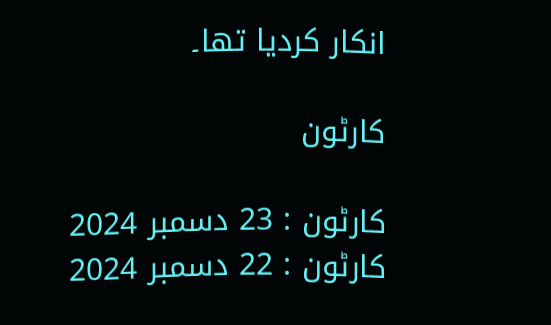انکار کردیا تھا۔

کارٹون

کارٹون : 23 دسمبر 2024
کارٹون : 22 دسمبر 2024